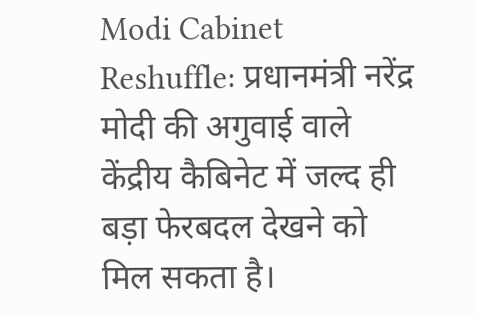Modi Cabinet Reshuffle: प्रधानमंत्री नरेंद्र मोदी की अगुवाई वाले केंद्रीय कैबिनेट में जल्द ही बड़ा फेरबदल देखने को मिल सकता है।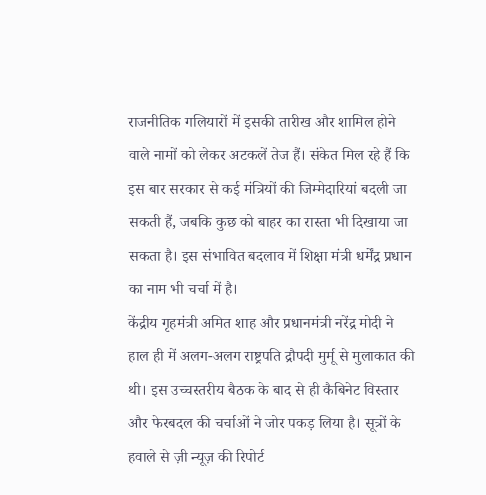राजनीतिक गलियारों में इसकी तारीख और शामिल होने वाले नामों को लेकर अटकलें तेज हैं। संकेत मिल रहे हैं कि इस बार सरकार से कई मंत्रियों की जिम्मेदारियां बदली जा सकती हैं, जबकि कुछ को बाहर का रास्ता भी दिखाया जा सकता है। इस संभावित बदलाव में शिक्षा मंत्री धर्मेंद्र प्रधान का नाम भी चर्चा में है।
केंद्रीय गृहमंत्री अमित शाह और प्रधानमंत्री नरेंद्र मोदी ने हाल ही में अलग-अलग राष्ट्रपति द्रौपदी मुर्मू से मुलाकात की थी। इस उच्चस्तरीय बैठक के बाद से ही कैबिनेट विस्तार और फेरबदल की चर्चाओं ने जोर पकड़ लिया है। सूत्रों के हवाले से ज़ी न्यूज़ की रिपोर्ट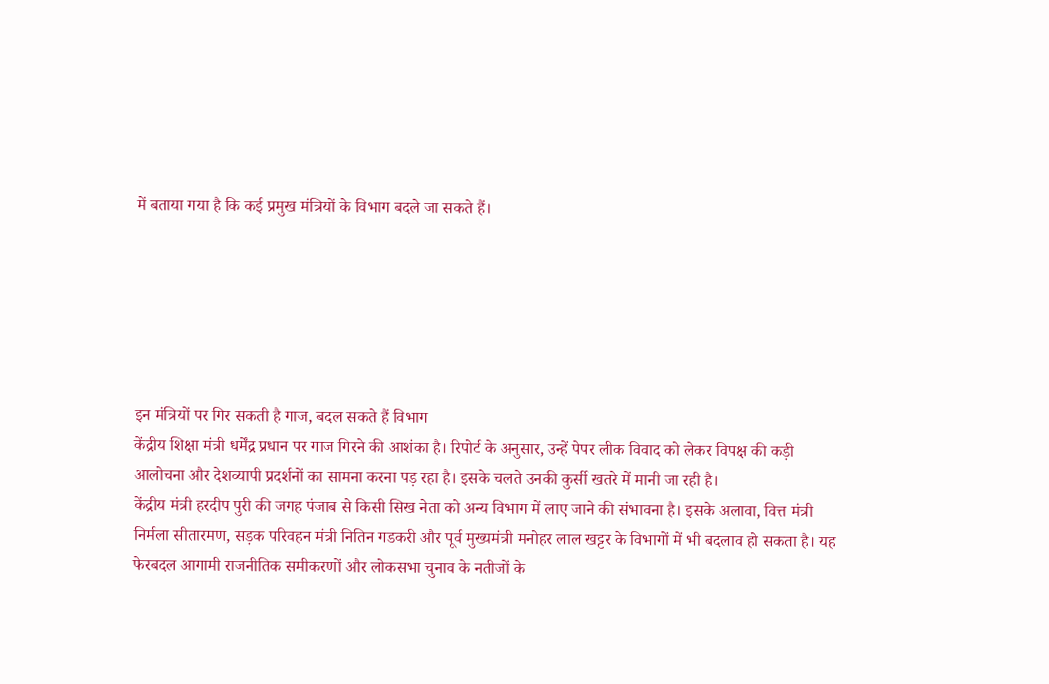में बताया गया है कि कई प्रमुख मंत्रियों के विभाग बदले जा सकते हैं।






इन मंत्रियों पर गिर सकती है गाज, बदल सकते हैं विभाग
केंद्रीय शिक्षा मंत्री धर्मेंद्र प्रधान पर गाज गिरने की आशंका है। रिपोर्ट के अनुसार, उन्हें पेपर लीक विवाद को लेकर विपक्ष की कड़ी आलोचना और देशव्यापी प्रदर्शनों का सामना करना पड़ रहा है। इसके चलते उनकी कुर्सी खतरे में मानी जा रही है।
केंद्रीय मंत्री हरदीप पुरी की जगह पंजाब से किसी सिख नेता को अन्य विभाग में लाए जाने की संभावना है। इसके अलावा, वित्त मंत्री निर्मला सीतारमण, सड़क परिवहन मंत्री नितिन गडकरी और पूर्व मुख्यमंत्री मनोहर लाल खट्टर के विभागों में भी बदलाव हो सकता है। यह फेरबदल आगामी राजनीतिक समीकरणों और लोकसभा चुनाव के नतीजों के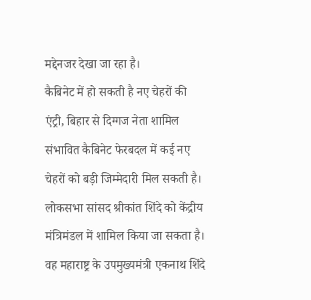मद्देनजर देखा जा रहा है।
कैबिनेट में हो सकती है नए चेहरों की एंट्री, बिहार से दिग्गज नेता शामिल
संभावित कैबिनेट फेरबदल में कई नए चेहरों को बड़ी जिम्मेदारी मिल सकती है। लोकसभा सांसद श्रीकांत शिंदे को केंद्रीय मंत्रिमंडल में शामिल किया जा सकता है। वह महाराष्ट्र के उपमुख्यमंत्री एकनाथ शिंदे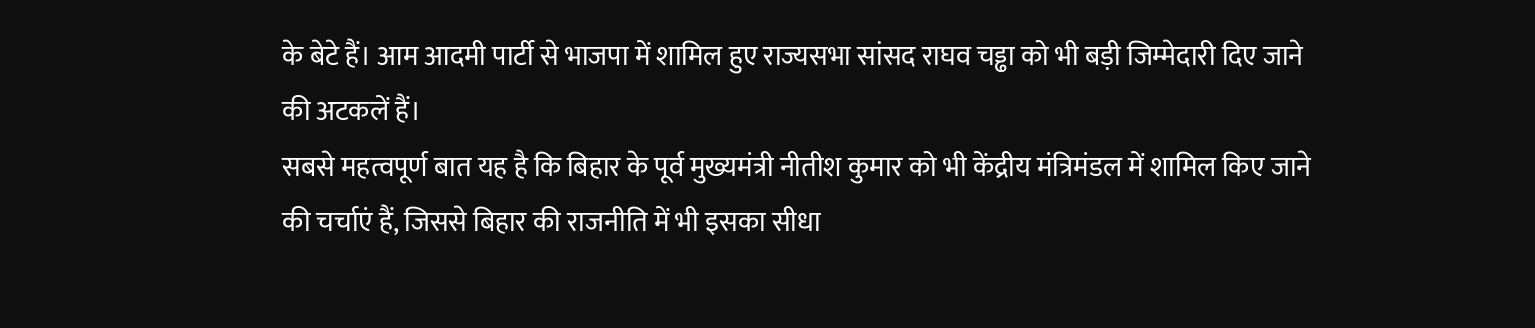के बेटे हैं। आम आदमी पार्टी से भाजपा में शामिल हुए राज्यसभा सांसद राघव चड्ढा को भी बड़ी जिम्मेदारी दिए जाने की अटकलें हैं।
सबसे महत्वपूर्ण बात यह है कि बिहार के पूर्व मुख्यमंत्री नीतीश कुमार को भी केंद्रीय मंत्रिमंडल में शामिल किए जाने की चर्चाएं हैं, जिससे बिहार की राजनीति में भी इसका सीधा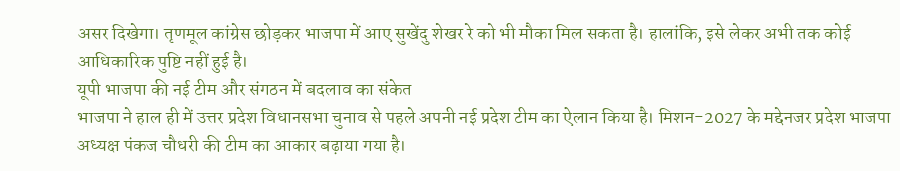असर दिखेगा। तृणमूल कांग्रेस छोड़कर भाजपा में आए सुखेंदु शेखर रे को भी मौका मिल सकता है। हालांकि, इसे लेकर अभी तक कोई आधिकारिक पुष्टि नहीं हुई है।
यूपी भाजपा की नई टीम और संगठन में बदलाव का संकेत
भाजपा ने हाल ही में उत्तर प्रदेश विधानसभा चुनाव से पहले अपनी नई प्रदेश टीम का ऐलान किया है। मिशन-2027 के मद्देनजर प्रदेश भाजपा अध्यक्ष पंकज चौधरी की टीम का आकार बढ़ाया गया है।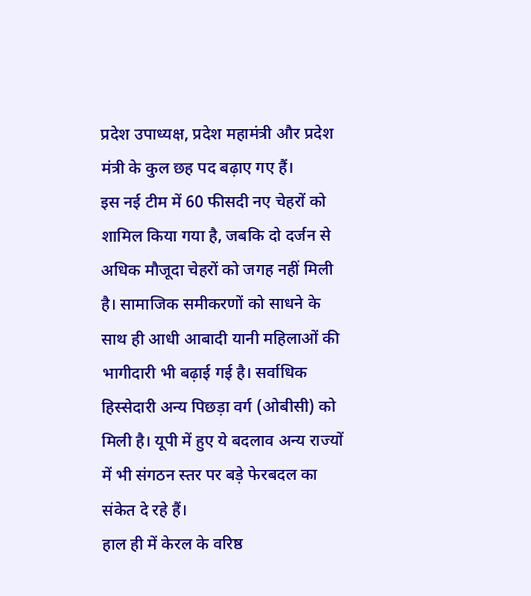प्रदेश उपाध्यक्ष, प्रदेश महामंत्री और प्रदेश मंत्री के कुल छह पद बढ़ाए गए हैं।
इस नई टीम में 60 फीसदी नए चेहरों को शामिल किया गया है, जबकि दो दर्जन से अधिक मौजूदा चेहरों को जगह नहीं मिली है। सामाजिक समीकरणों को साधने के साथ ही आधी आबादी यानी महिलाओं की भागीदारी भी बढ़ाई गई है। सर्वाधिक हिस्सेदारी अन्य पिछड़ा वर्ग (ओबीसी) को मिली है। यूपी में हुए ये बदलाव अन्य राज्यों में भी संगठन स्तर पर बड़े फेरबदल का संकेत दे रहे हैं।
हाल ही में केरल के वरिष्ठ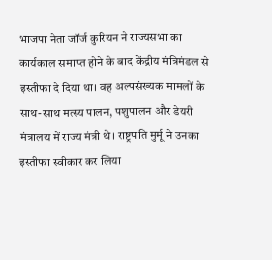भाजपा नेता जॉर्ज कुरियन ने राज्यसभा का कार्यकाल समाप्त होने के बाद केंद्रीय मंत्रिमंडल से इस्तीफा दे दिया था। वह अल्पसंख्यक मामलों के साथ-साथ मत्स्य पालन, पशुपालन और डेयरी मंत्रालय में राज्य मंत्री थे। राष्ट्रपति मुर्मू ने उनका इस्तीफा स्वीकार कर लिया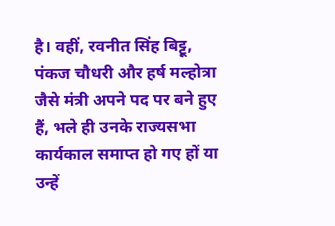है। वहीं, रवनीत सिंह बिट्टू, पंकज चौधरी और हर्ष मल्होत्रा जैसे मंत्री अपने पद पर बने हुए हैं, भले ही उनके राज्यसभा कार्यकाल समाप्त हो गए हों या उन्हें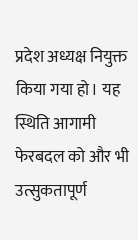प्रदेश अध्यक्ष नियुक्त किया गया हो। यह स्थिति आगामी फेरबदल को और भी उत्सुकतापूर्ण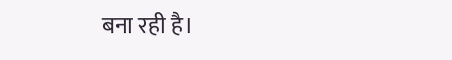बना रही है।